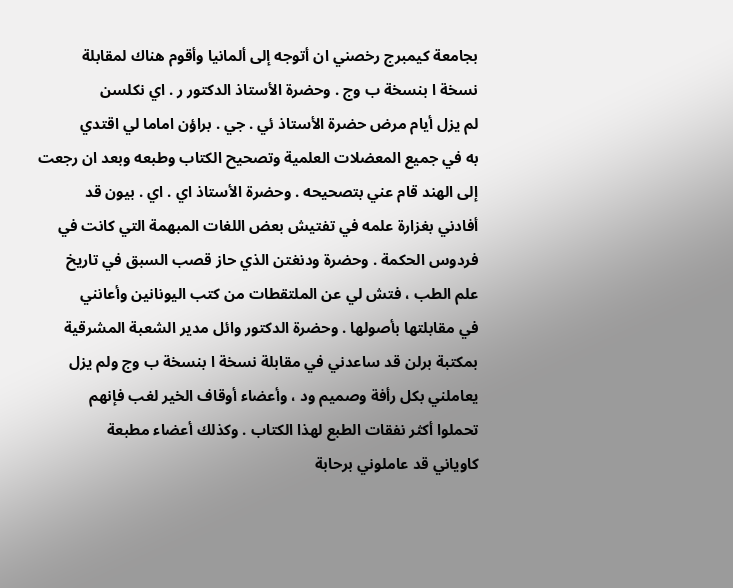بجامعة كيمبرج رخصني ان أتوجه إلى ألمانيا وأقوم هناك لمقابلة
نسخة ا بنسخة ب وج . وحضرة الأستاذ الدكتور ر . اي نكلسن
لم يزل أيام مرض حضرة الأستاذ ئي . جي . براؤن اماما لي اقتدي
به في جميع المعضلات العلمية وتصحيح الكتاب وطبعه وبعد ان رجعت
إلى الهند قام عني بتصحيحه . وحضرة الأستاذ اي . اي . بيون قد
أفادني بغزارة علمه في تفتيش بعض اللغات المبهمة التي كانت في
فردوس الحكمة . وحضرة ودنغتن الذي حاز قصب السبق في تاريخ
علم الطب ، فتش لي عن الملتقطات من كتب اليونانين وأعانني
في مقابلتها بأصولها . وحضرة الدكتور وائل مدير الشعبة المشرقية
بمكتبة برلن قد ساعدني في مقابلة نسخة ا بنسخة ب وج ولم يزل
يعاملني بكل رأفة وصميم ود ، وأعضاء أوقاف الخير لغب فإنهم
تحملوا أكثر نفقات الطبع لهذا الكتاب . وكذلك أعضاء مطبعة
كاوياني قد عاملوني برحابة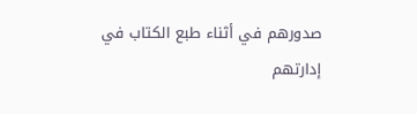صدورهم في أثناء طبع الكتاب في
إدارتهم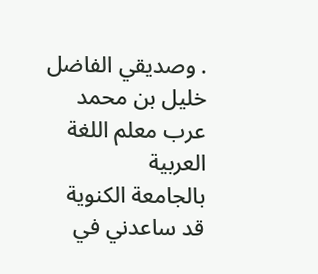. وصديقي الفاضل خليل بن محمد عرب معلم اللغة العربية
بالجامعة الكنوية قد ساعدني في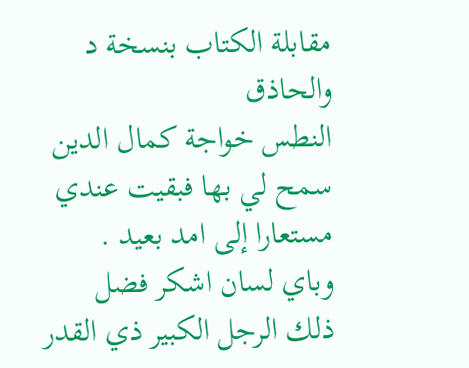مقابلة الكتاب بنسخة د والحاذق
النطس خواجة كمال الدين سمح لي بها فبقيت عندي مستعارا إلى امد بعيد .
وباي لسان اشكر فضل ذلك الرجل الكبير ذي القدر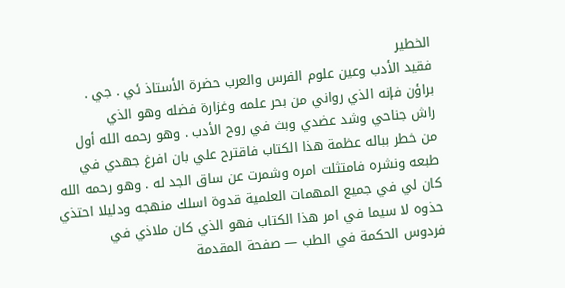الخطير
فقيد الأدب وعين علوم الفرس والعرب حضرة الأستاذ ئي . جي .
براؤن فإنه الذي رواني من بحر علمه وغزارة فضله وهو الذي
راش جناحي وشد عضدي وبث في روح الأدب . وهو رحمه الله أول
من خطر بباله عظمة هذا الكتاب فاقترح علي بان افرغ جهدي في
طبعه ونشره فامتثلت امره وشمرت عن ساق الجد له . وهو رحمه الله
كان لي في جميع المهمات العلمية قدوة اسلك منهجه ودليلا احتذي
حذوه لا سيما في امر هذا الكتاب فهو الذي كان ملاذي في
فردوس الحكمة في الطب — صفحة المقدمة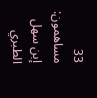33
مساهمون: إبن سهل الطبري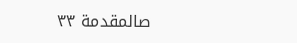صالمقدمة ٣٣